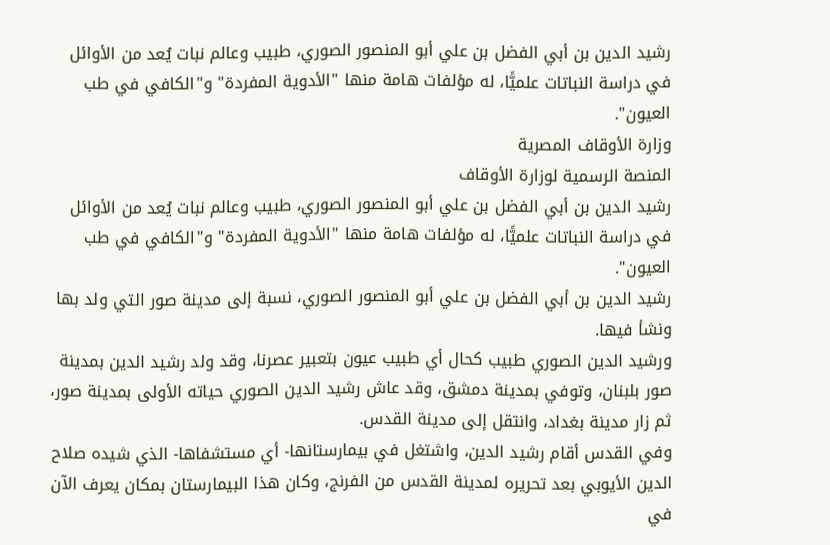رشيد الدين بن أبي الفضل بن علي أبو المنصور الصوري، طبيب وعالم نبات يُعد من الأوائل في دراسة النباتات علميًّا، له مؤلفات هامة منها "الأدوية المفردة" و"الكافي في طب العيون".
وزارة الأوقاف المصرية
المنصة الرسمية لوزارة الأوقاف
رشيد الدين بن أبي الفضل بن علي أبو المنصور الصوري، طبيب وعالم نبات يُعد من الأوائل في دراسة النباتات علميًّا، له مؤلفات هامة منها "الأدوية المفردة" و"الكافي في طب العيون".
رشيد الدين بن أبي الفضل بن علي أبو المنصور الصوري، نسبة إلى مدينة صور التي ولد بها ونشأ فيها.
ورشيد الدين الصوري طبيب كحال أي طبيب عيون بتعبير عصرنا، وقد ولد رشيد الدين بمدينة صور بلبنان، وتوفي بمدينة دمشق، وقد عاش رشيد الدين الصوري حياته الأولى بمدينة صور، ثم زار مدينة بغداد، وانتقل إلى مدينة القدس.
وفي القدس أقام رشيد الدين، واشتغل في بيمارستانها- أي مستشفاها- الذي شيده صلاح الدين الأيوبي بعد تحريره لمدينة القدس من الفرنج، وكان هذا البيمارستان بمكان يعرف الآن في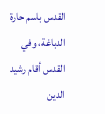القدس باسم حارة الدباغة، وفي القدس أقام رشيد الدين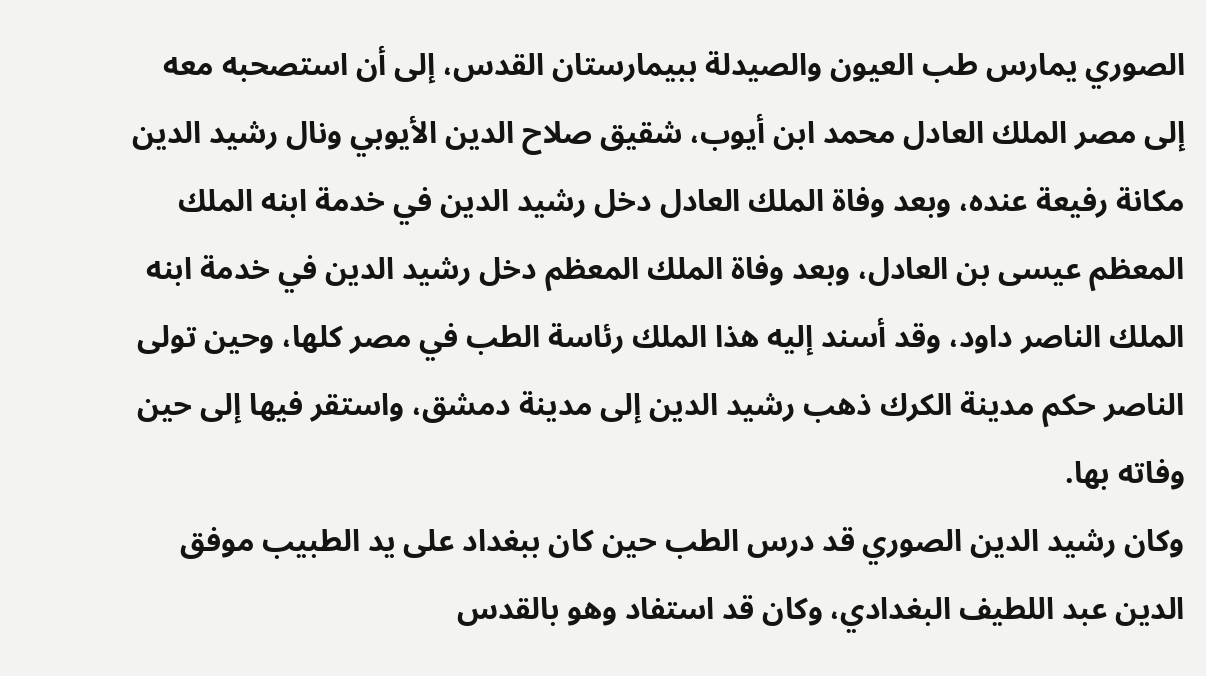الصوري يمارس طب العيون والصيدلة ببيمارستان القدس، إلى أن استصحبه معه إلى مصر الملك العادل محمد ابن أيوب، شقيق صلاح الدين الأيوبي ونال رشيد الدين مكانة رفيعة عنده، وبعد وفاة الملك العادل دخل رشيد الدين في خدمة ابنه الملك المعظم عيسى بن العادل، وبعد وفاة الملك المعظم دخل رشيد الدين في خدمة ابنه الملك الناصر داود، وقد أسند إليه هذا الملك رئاسة الطب في مصر كلها، وحين تولى الناصر حكم مدينة الكرك ذهب رشيد الدين إلى مدينة دمشق، واستقر فيها إلى حين وفاته بها.
وكان رشيد الدين الصوري قد درس الطب حين كان ببغداد على يد الطبيب موفق الدين عبد اللطيف البغدادي، وكان قد استفاد وهو بالقدس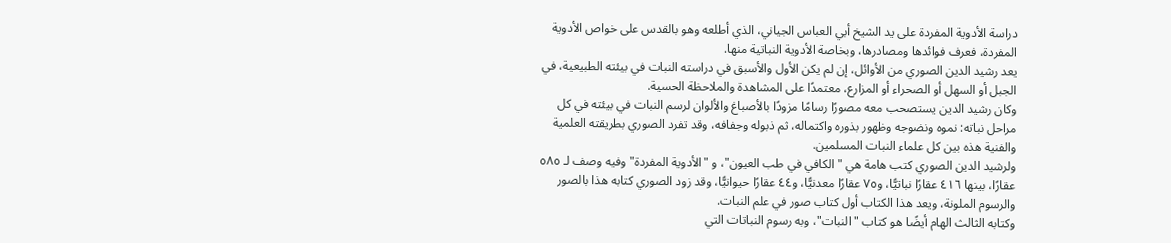دراسة الأدوية المفردة على يد الشيخ أبي العباس الجياني، الذي أطلعه وهو بالقدس على خواص الأدوية المفردة، فعرف فوائدها ومصادرها، وبخاصة الأدوية النباتية منها.
يعد رشيد الدين الصوري من الأوائل، إن لم يكن الأول والأسبق في دراسته النبات في بيئته الطبيعية، في الجبل أو السهل أو الصحراء أو المزارع، معتمدًا على المشاهدة والملاحظة الحسية.
وكان رشيد الدين يستصحب معه مصورًا رسامًا مزودًا بالأصباغ والألوان لرسم النبات في بيئته في كل مراحل نباته: نموه ونضوجه وظهور بذوره واكتماله، ثم ذبوله وجفافه، وقد تفرد الصوري بطريقته العلمية والفنية هذه بين كل علماء النبات المسلمين.
ولرشيد الدين الصوري كتب هامة هي "الكافي في طب العيون"، و "الأدوية المفردة" وفيه وصف لـ ٥٨٥ عقارًا، بينها ٤١٦ عقارًا نباتيًّا، و٧٥ عقارًا معدنيًّا، و٤٤ عقارًا حيوانيًّا، وقد زود الصوري كتابه هذا بالصور والرسوم الملونة، ويعد هذا الكتاب أول كتاب صور في علم النبات.
وكتابه الثالث الهام أيضًا هو كتاب "النبات"، وبه رسوم النباتات التي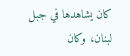كان يشاهدها في جبل لبنان، وكان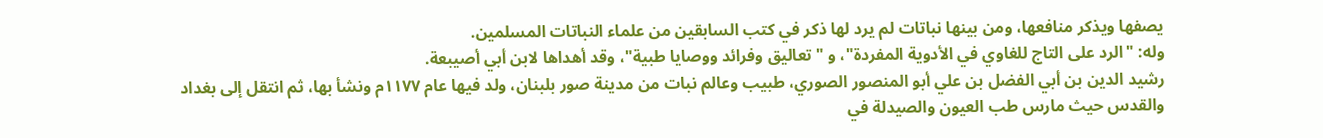يصفها ويذكر منافعها، ومن بينها نباتات لم يرد لها ذكر في كتب السابقين من علماء النباتات المسلمين.
وله: "الرد على التاج للغاوي في الأدوية المفردة"، و "تعاليق وفرائد ووصايا طبية"، وقد أهداها لابن أبي أصيبعة.
رشيد الدين بن أبي الفضل بن علي أبو المنصور الصوري، طبيب وعالم نبات من مدينة صور بلبنان، ولد فيها عام ١١٧٧م ونشأ بها، ثم انتقل إلى بغداد والقدس حيث مارس طب العيون والصيدلة في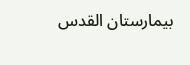بيمارستان القدس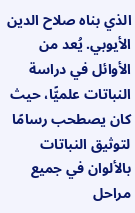الذي بناه صلاح الدين الأيوبي. يُعد من الأوائل في دراسة النباتات علميًّا، حيث كان يصطحب رسامًا لتوثيق النباتات بالألوان في جميع مراحل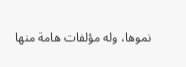نموها، وله مؤلفات هامة منها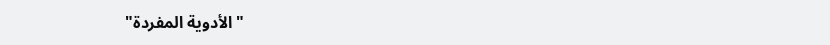"الأدوية المفردة"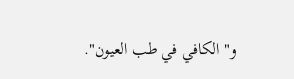و"الكافي في طب العيون".